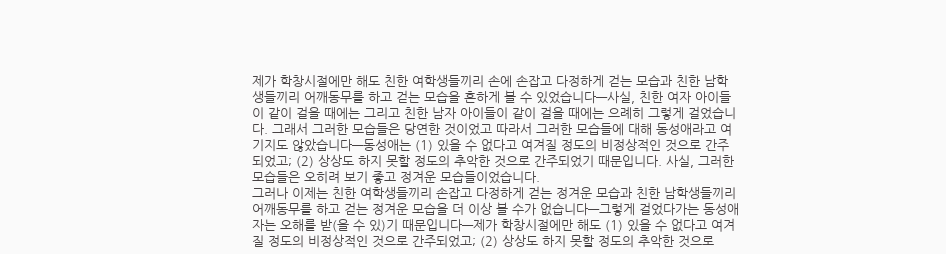제가 학창시절에만 해도 친한 여학생들끼리 손에 손잡고 다정하게 걷는 모습과 친한 남학생들끼리 어깨동무를 하고 걷는 모습을 흔하게 볼 수 있었습니다—사실, 친한 여자 아이들이 같이 걸을 때에는 그리고 친한 남자 아이들이 같이 걸을 때에는 으례히 그렇게 걸었습니다. 그래서 그러한 모습들은 당연한 것이었고 따라서 그러한 모습들에 대해 동성애라고 여기지도 않았습니다—동성애는 (1) 있을 수 없다고 여겨질 정도의 비정상적인 것으로 간주되었고; (2) 상상도 하지 못할 정도의 추악한 것으로 간주되었기 때문입니다. 사실, 그러한 모습들은 오히려 보기 좋고 정겨운 모습들이었습니다.
그러나 이제는 친한 여학생들끼리 손잡고 다정하게 걷는 정겨운 모습과 친한 남학생들끼리 어깨동무를 하고 걷는 정겨운 모습을 더 이상 볼 수가 없습니다—그렇게 걸었다가는 동성애자는 오해를 받(을 수 있)기 때문입니다—제가 학창시절에만 해도 (1) 있을 수 없다고 여겨질 정도의 비정상적인 것으로 간주되었고; (2) 상상도 하지 못할 정도의 추악한 것으로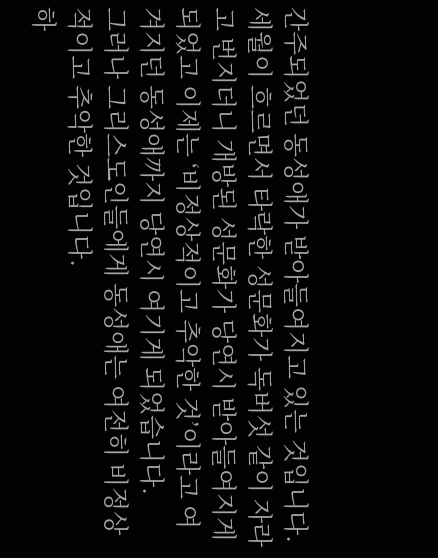간주되었던 동성애가 받아들여지고 있는 것입니다.
세월이 흐르면서 타락한 성문화가 독버섯 같이 자라고 번지더니 개방된 성문화가 당연시 받아들여지게 되었고 이제는 ‘비정상적이고 추악한 것’이라고 여겨지던 동성애까지 당연시 여기게 되었습니다.
그러나 그리스도인들에게 동성애는 여전히 비정상적이고 추악한 것입니다.
하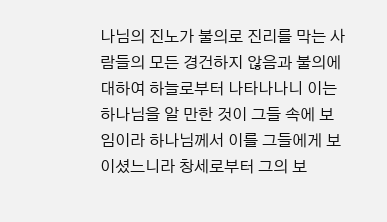나님의 진노가 불의로 진리를 막는 사람들의 모든 경건하지 않음과 불의에 대하여 하늘로부터 나타나나니 이는 하나님을 알 만한 것이 그들 속에 보임이라 하나님께서 이를 그들에게 보이셨느니라 창세로부터 그의 보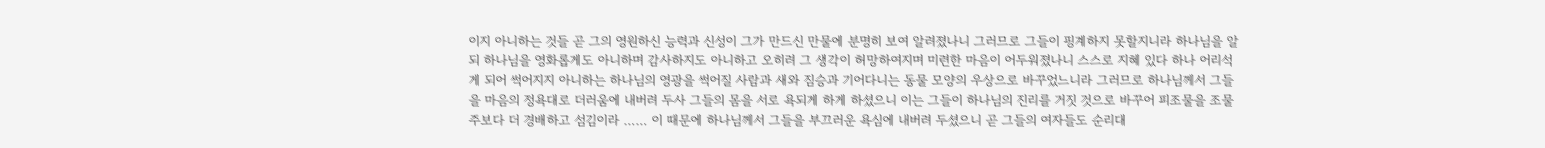이지 아니하는 것들 곧 그의 영원하신 능력과 신성이 그가 만드신 만물에 분명히 보여 알려졌나니 그러므로 그들이 핑계하지 못할지니라 하나님을 알되 하나님을 영화롭게도 아니하며 감사하지도 아니하고 오히려 그 생각이 허망하여지며 미련한 마음이 어두워졌나니 스스로 지혜 있다 하나 어리석게 되어 썩어지지 아니하는 하나님의 영광을 썩어질 사람과 새와 짐승과 기어다니는 동물 모양의 우상으로 바꾸었느니라 그러므로 하나님께서 그들을 마음의 정욕대로 더러움에 내버려 두사 그들의 몸을 서로 욕되게 하게 하셨으니 이는 그들이 하나님의 진리를 거짓 것으로 바꾸어 피조물을 조물주보다 더 경배하고 섬김이라 …… 이 때문에 하나님께서 그들을 부끄러운 욕심에 내버려 두셨으니 곧 그들의 여자들도 순리대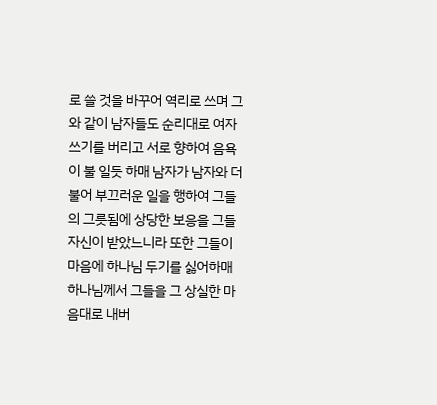로 쓸 것을 바꾸어 역리로 쓰며 그와 같이 남자들도 순리대로 여자 쓰기를 버리고 서로 향하여 음욕이 불 일듯 하매 남자가 남자와 더불어 부끄러운 일을 행하여 그들의 그릇됨에 상당한 보응을 그들 자신이 받았느니라 또한 그들이 마음에 하나님 두기를 싫어하매 하나님께서 그들을 그 상실한 마음대로 내버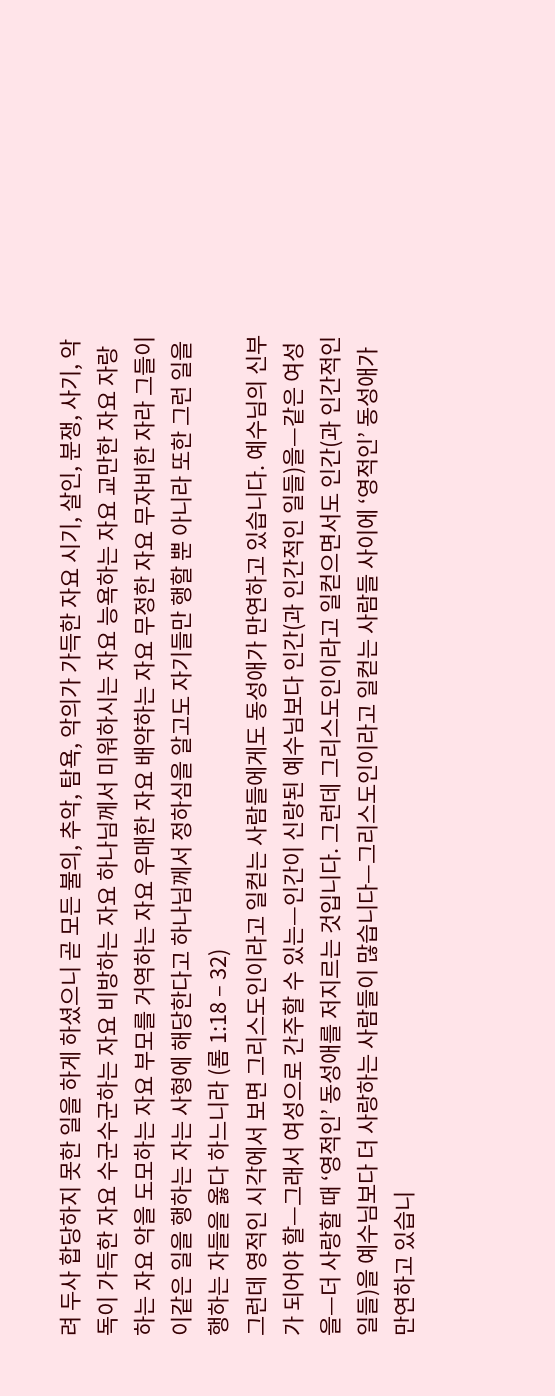려 두사 합당하지 못한 일을 하게 하셨으니 곧 모든 불의, 추악, 탐욕, 악의가 가득한 자요 시기, 살인, 분쟁, 사기, 악독이 가득한 자요 수군수군하는 자요 비방하는 자요 하나님께서 미워하시는 자요 능욕하는 자요 교만한 자요 자랑하는 자요 악을 도모하는 자요 부모를 거역하는 자요 우매한 자요 배약하는 자요 무정한 자요 무자비한 자라 그들이 이같은 일을 행하는 자는 사형에 해당한다고 하나님께서 정하심을 알고도 자기들만 행할 뿐 아니라 또한 그런 일을 행하는 자들을 옳다 하느니라 (롬 1:18 – 32)
그런데 영적인 시각에서 보면 그리스도인이라고 일컫는 사람들에게도 동성애가 만연하고 있습니다. 예수님의 신부가 되어야 할—그래서 여성으로 간주할 수 있는—인간이 신랑된 예수님보다 인간(과 인간적인 일들)을—같은 여성을—더 사랑할 때 ‘영적인’ 동성애를 저지르는 것입니다. 그런데 그리스도인이라고 일컫으면서도 인간(과 인간적인 일들)을 예수님보다 더 사랑하는 사람들이 많습니다—그리스도인이라고 일컫는 사람들 사이에 ‘영적인’ 동성애가 만연하고 있습니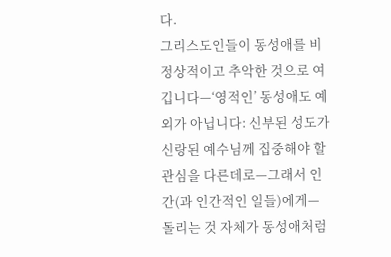다.
그리스도인들이 동성애를 비정상적이고 추악한 것으로 여깁니다—‘영적인’ 동성애도 예외가 아닙니다: 신부된 성도가 신랑된 예수님께 집중해야 할 관심을 다른데로—그래서 인간(과 인간적인 일들)에게—돌리는 것 자체가 동성애처럼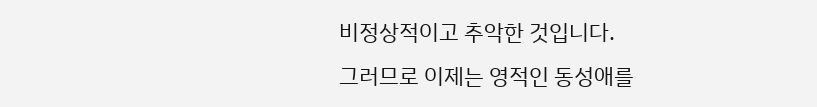비정상적이고 추악한 것입니다.
그러므로 이제는 영적인 동성애를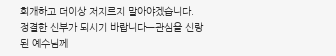회개하고 더이상 저지르지 말아야겠습니다.
정결한 신부가 되시기 바랍니다—관심을 신랑된 예수님께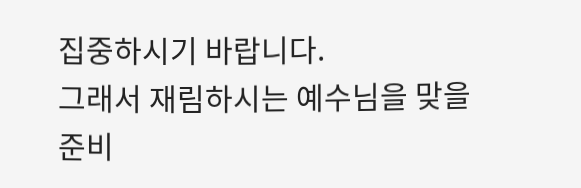집중하시기 바랍니다.
그래서 재림하시는 예수님을 맞을 준비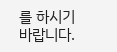를 하시기 바랍니다.